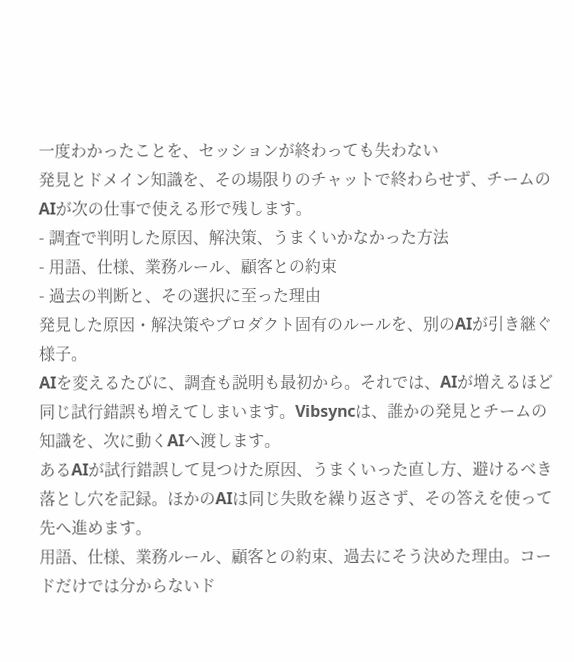一度わかったことを、セッションが終わっても失わない
発見とドメイン知識を、その場限りのチャットで終わらせず、チームのAIが次の仕事で使える形で残します。
- 調査で判明した原因、解決策、うまくいかなかった方法
- 用語、仕様、業務ルール、顧客との約束
- 過去の判断と、その選択に至った理由
発見した原因・解決策やプロダクト固有のルールを、別のAIが引き継ぐ様子。
AIを変えるたびに、調査も説明も最初から。それでは、AIが増えるほど同じ試行錯誤も増えてしまいます。Vibsyncは、誰かの発見とチームの知識を、次に動くAIへ渡します。
あるAIが試行錯誤して見つけた原因、うまくいった直し方、避けるべき落とし穴を記録。ほかのAIは同じ失敗を繰り返さず、その答えを使って先へ進めます。
用語、仕様、業務ルール、顧客との約束、過去にそう決めた理由。コードだけでは分からないド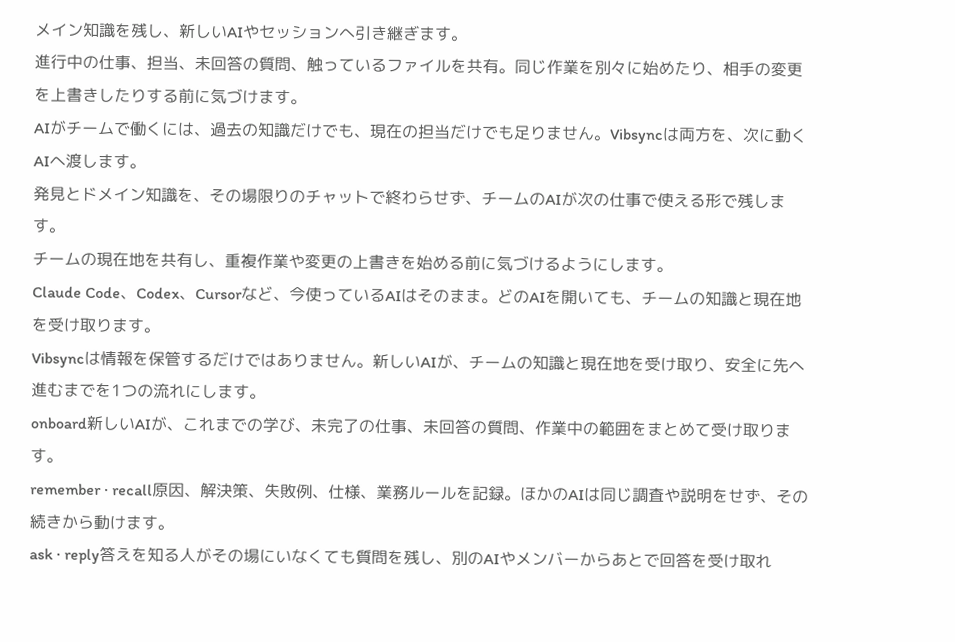メイン知識を残し、新しいAIやセッションへ引き継ぎます。
進行中の仕事、担当、未回答の質問、触っているファイルを共有。同じ作業を別々に始めたり、相手の変更を上書きしたりする前に気づけます。
AIがチームで働くには、過去の知識だけでも、現在の担当だけでも足りません。Vibsyncは両方を、次に動くAIへ渡します。
発見とドメイン知識を、その場限りのチャットで終わらせず、チームのAIが次の仕事で使える形で残します。
チームの現在地を共有し、重複作業や変更の上書きを始める前に気づけるようにします。
Claude Code、Codex、Cursorなど、今使っているAIはそのまま。どのAIを開いても、チームの知識と現在地を受け取ります。
Vibsyncは情報を保管するだけではありません。新しいAIが、チームの知識と現在地を受け取り、安全に先へ進むまでを1つの流れにします。
onboard新しいAIが、これまでの学び、未完了の仕事、未回答の質問、作業中の範囲をまとめて受け取ります。
remember · recall原因、解決策、失敗例、仕様、業務ルールを記録。ほかのAIは同じ調査や説明をせず、その続きから動けます。
ask · reply答えを知る人がその場にいなくても質問を残し、別のAIやメンバーからあとで回答を受け取れ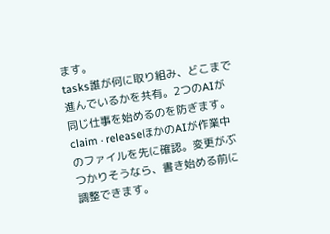ます。
tasks誰が何に取り組み、どこまで進んでいるかを共有。2つのAIが同じ仕事を始めるのを防ぎます。
claim · releaseほかのAIが作業中のファイルを先に確認。変更がぶつかりそうなら、書き始める前に調整できます。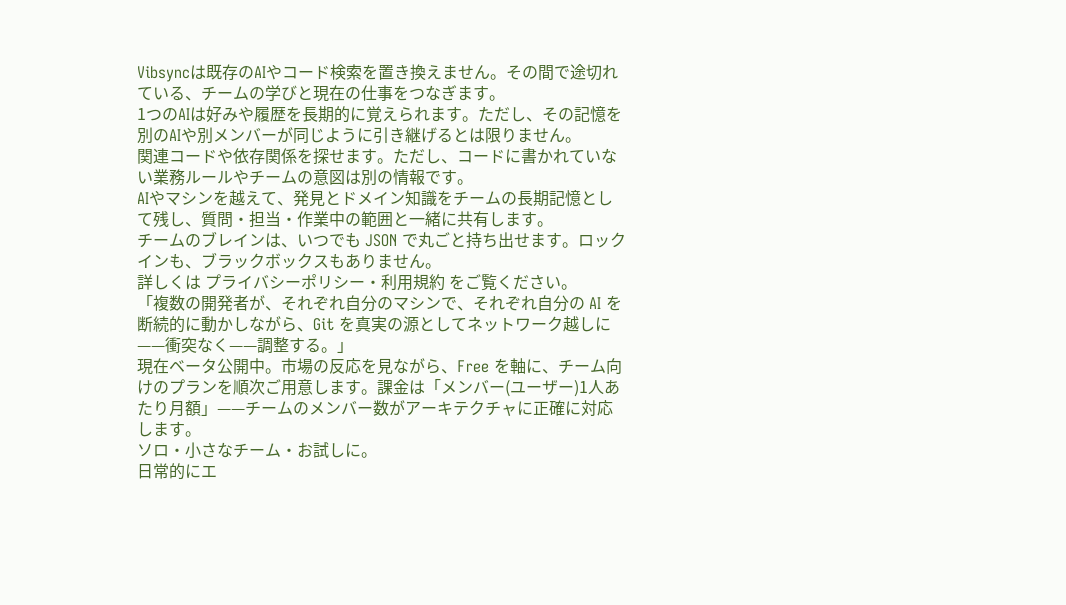Vibsyncは既存のAIやコード検索を置き換えません。その間で途切れている、チームの学びと現在の仕事をつなぎます。
1つのAIは好みや履歴を長期的に覚えられます。ただし、その記憶を別のAIや別メンバーが同じように引き継げるとは限りません。
関連コードや依存関係を探せます。ただし、コードに書かれていない業務ルールやチームの意図は別の情報です。
AIやマシンを越えて、発見とドメイン知識をチームの長期記憶として残し、質問・担当・作業中の範囲と一緒に共有します。
チームのブレインは、いつでも JSON で丸ごと持ち出せます。ロックインも、ブラックボックスもありません。
詳しくは プライバシーポリシー・利用規約 をご覧ください。
「複数の開発者が、それぞれ自分のマシンで、それぞれ自分の AI を断続的に動かしながら、Git を真実の源としてネットワーク越しに——衝突なく——調整する。」
現在ベータ公開中。市場の反応を見ながら、Free を軸に、チーム向けのプランを順次ご用意します。課金は「メンバー(ユーザー)1人あたり月額」——チームのメンバー数がアーキテクチャに正確に対応します。
ソロ・小さなチーム・お試しに。
日常的にエ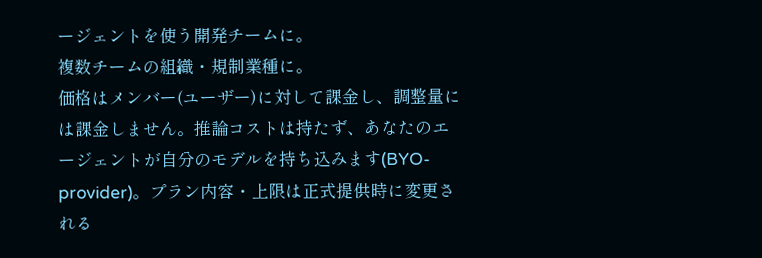ージェントを使う開発チームに。
複数チームの組織・規制業種に。
価格はメンバー(ユーザー)に対して課金し、調整量には課金しません。推論コストは持たず、あなたのエージェントが自分のモデルを持ち込みます(BYO-provider)。プラン内容・上限は正式提供時に変更される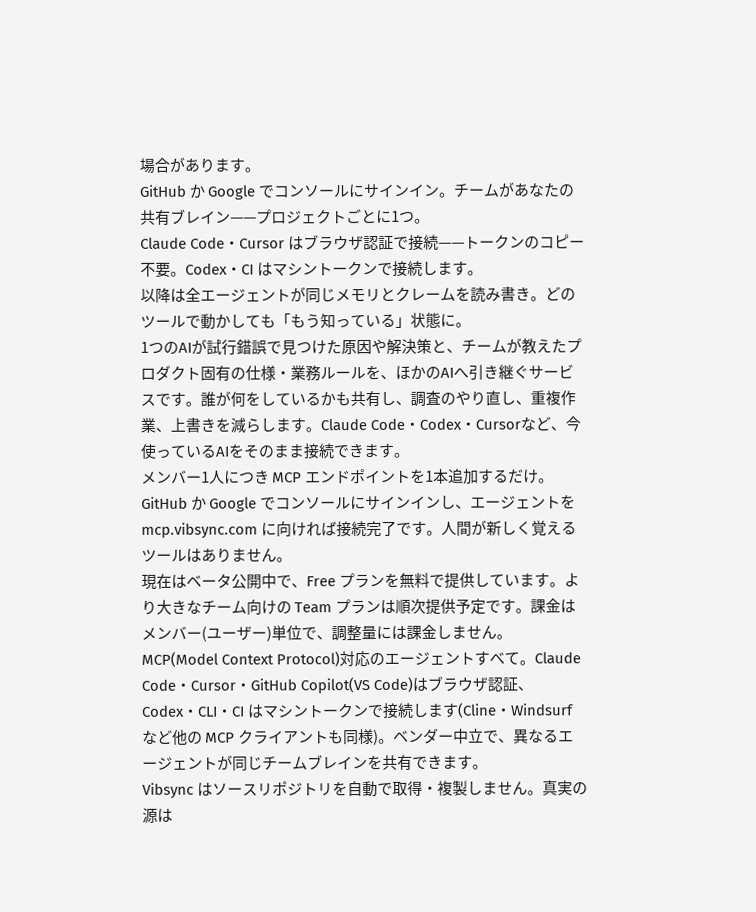場合があります。
GitHub か Google でコンソールにサインイン。チームがあなたの共有ブレイン——プロジェクトごとに1つ。
Claude Code・Cursor はブラウザ認証で接続——トークンのコピー不要。Codex・CI はマシントークンで接続します。
以降は全エージェントが同じメモリとクレームを読み書き。どのツールで動かしても「もう知っている」状態に。
1つのAIが試行錯誤で見つけた原因や解決策と、チームが教えたプロダクト固有の仕様・業務ルールを、ほかのAIへ引き継ぐサービスです。誰が何をしているかも共有し、調査のやり直し、重複作業、上書きを減らします。Claude Code・Codex・Cursorなど、今使っているAIをそのまま接続できます。
メンバー1人につき MCP エンドポイントを1本追加するだけ。GitHub か Google でコンソールにサインインし、エージェントを mcp.vibsync.com に向ければ接続完了です。人間が新しく覚えるツールはありません。
現在はベータ公開中で、Free プランを無料で提供しています。より大きなチーム向けの Team プランは順次提供予定です。課金はメンバー(ユーザー)単位で、調整量には課金しません。
MCP(Model Context Protocol)対応のエージェントすべて。Claude Code・Cursor・GitHub Copilot(VS Code)はブラウザ認証、Codex・CLI・CI はマシントークンで接続します(Cline・Windsurf など他の MCP クライアントも同様)。ベンダー中立で、異なるエージェントが同じチームブレインを共有できます。
Vibsync はソースリポジトリを自動で取得・複製しません。真実の源は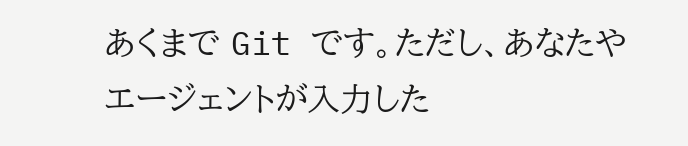あくまで Git です。ただし、あなたやエージェントが入力した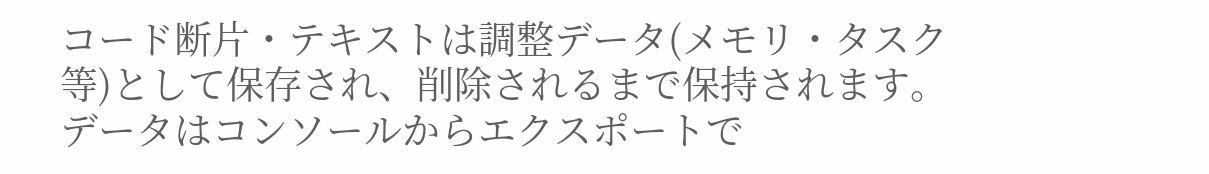コード断片・テキストは調整データ(メモリ・タスク等)として保存され、削除されるまで保持されます。データはコンソールからエクスポートで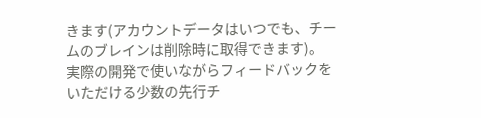きます(アカウントデータはいつでも、チームのブレインは削除時に取得できます)。
実際の開発で使いながらフィードバックをいただける少数の先行チ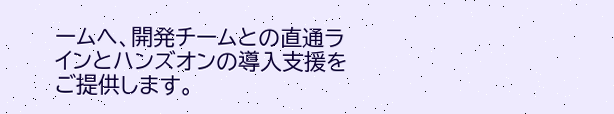ームへ、開発チームとの直通ラインとハンズオンの導入支援をご提供します。